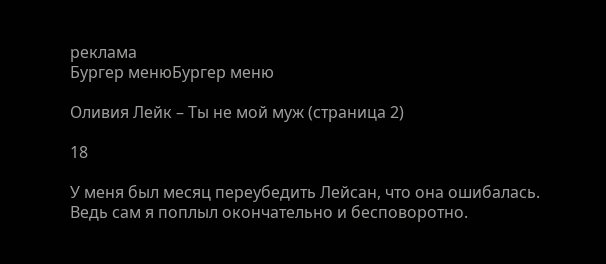реклама
Бургер менюБургер меню

Оливия Лейк – Ты не мой муж (страница 2)

18

У меня был месяц переубедить Лейсан, что она ошибалась. Ведь сам я поплыл окончательно и бесповоротно.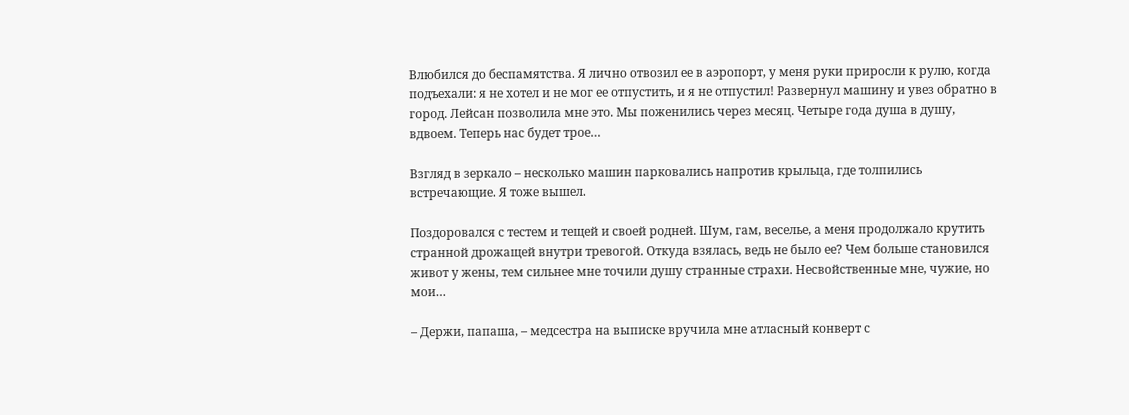Влюбился до беспамятства. Я лично отвозил ее в аэропорт, у меня руки приросли к рулю, когда подъехали: я не хотел и не мог ее отпустить, и я не отпустил! Развернул машину и увез обратно в город. Лейсан позволила мне это. Мы поженились через месяц. Четыре года душа в душу, вдвоем. Теперь нас будет трое…

Взгляд в зеркало – несколько машин парковались напротив крыльца, где толпились встречающие. Я тоже вышел.

Поздоровался с тестем и тещей и своей родней. Шум, гам, веселье, а меня продолжало крутить странной дрожащей внутри тревогой. Откуда взялась, ведь не было ее? Чем больше становился живот у жены, тем сильнее мне точили душу странные страхи. Несвойственные мне, чужие, но мои…

– Держи, папаша, – медсестра на выписке вручила мне атласный конверт с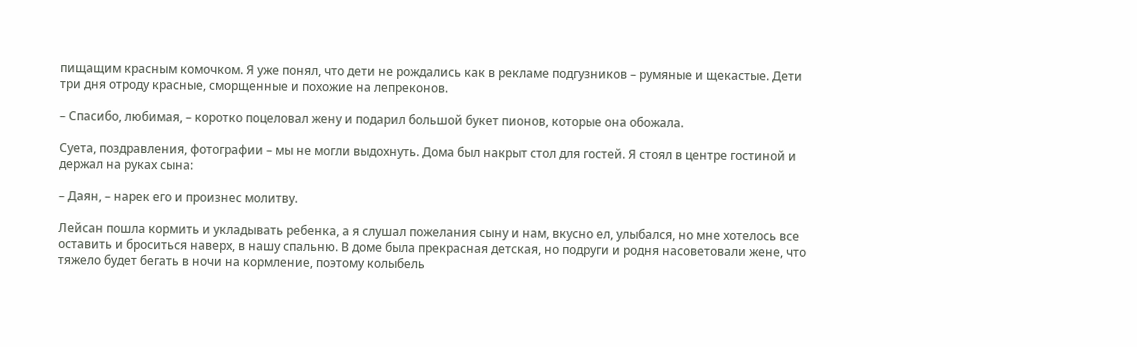пищащим красным комочком. Я уже понял, что дети не рождались как в рекламе подгузников – румяные и щекастые. Дети три дня отроду красные, сморщенные и похожие на лепреконов.

– Спасибо, любимая, – коротко поцеловал жену и подарил большой букет пионов, которые она обожала.

Суета, поздравления, фотографии – мы не могли выдохнуть. Дома был накрыт стол для гостей. Я стоял в центре гостиной и держал на руках сына:

– Даян, – нарек его и произнес молитву.

Лейсан пошла кормить и укладывать ребенка, а я слушал пожелания сыну и нам, вкусно ел, улыбался, но мне хотелось все оставить и броситься наверх, в нашу спальню. В доме была прекрасная детская, но подруги и родня насоветовали жене, что тяжело будет бегать в ночи на кормление, поэтому колыбель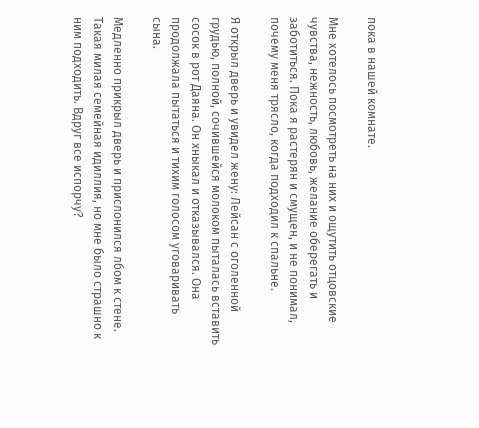пока в нашей комнате.

Мне хотелось посмотреть на них и ощутить отцовские чувства, нежность, любовь, желание оберегать и заботиться. Пока я растерян и смущен, и не понимал, почему меня трясло, когда подходил к спальне.

Я открыл дверь и увидел жену: Лейсан с оголенной грудью, полной, сочившейся молоком пыталась вставить сосок в рот Даяна. Он хныкал и отказывался. Она продолжала пытаться и тихим голосом уговаривать сына.

Медленно прикрыл дверь и прислонился лбом к стене. Такая милая семейная идиллия, но мне было страшно к ним подходить. Вдруг все испорчу?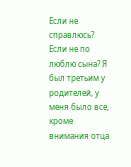Если не справлюсь? Если не по люблю сына? Я был третьим у родителей, у меня было все, кроме внимания отца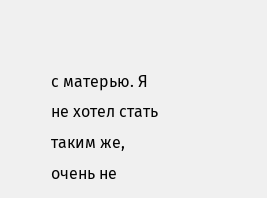с матерью. Я не хотел стать таким же, очень не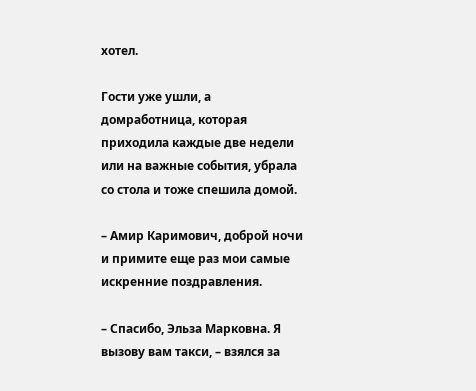хотел.

Гости уже ушли, а домработница, которая приходила каждые две недели или на важные события, убрала со стола и тоже спешила домой.

– Амир Каримович, доброй ночи и примите еще раз мои самые искренние поздравления.

– Спасибо, Эльза Марковна. Я вызову вам такси, – взялся за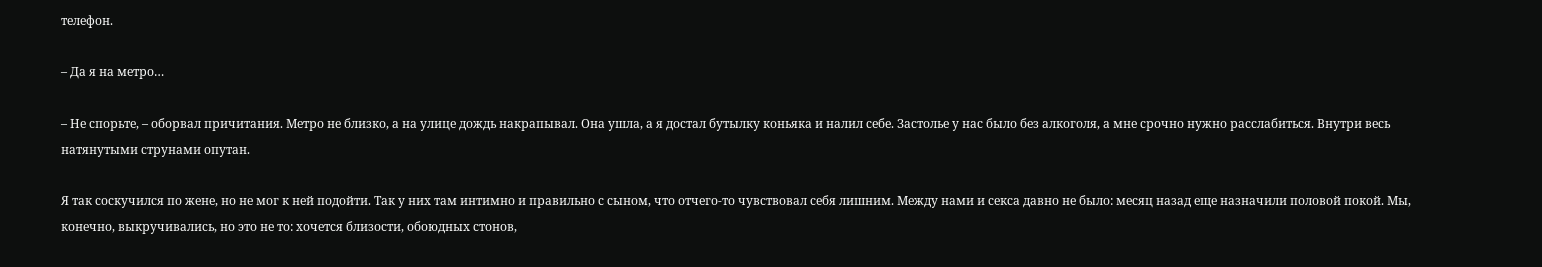телефон.

– Да я на метро…

– Не спорьте, – оборвал причитания. Метро не близко, а на улице дождь накрапывал. Она ушла, а я достал бутылку коньяка и налил себе. Застолье у нас было без алкоголя, а мне срочно нужно расслабиться. Внутри весь натянутыми струнами опутан.

Я так соскучился по жене, но не мог к ней подойти. Так у них там интимно и правильно с сыном, что отчего-то чувствовал себя лишним. Между нами и секса давно не было: месяц назад еще назначили половой покой. Мы, конечно, выкручивались, но это не то: хочется близости, обоюдных стонов,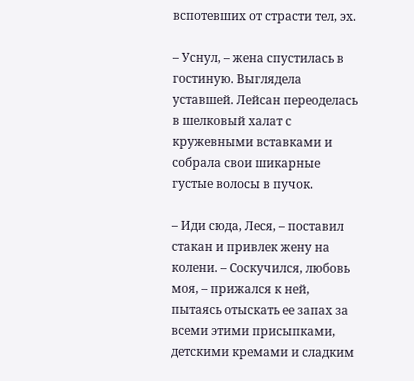вспотевших от страсти тел, эх.

– Уснул, – жена спустилась в гостиную. Выглядела уставшей. Лейсан переоделась в шелковый халат с кружевными вставками и собрала свои шикарные густые волосы в пучок.

– Иди сюда, Леся, – поставил стакан и привлек жену на колени. – Соскучился, любовь моя, – прижался к ней, пытаясь отыскать ее запах за всеми этими присыпками, детскими кремами и сладким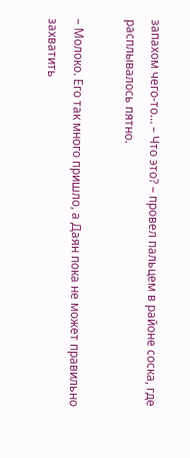запахом чего-то… – Что это? – провел пальцем в районе соска, где расплывалось пятно.

– Молоко. Его так много пришло, а Даян пока не может правильно захватить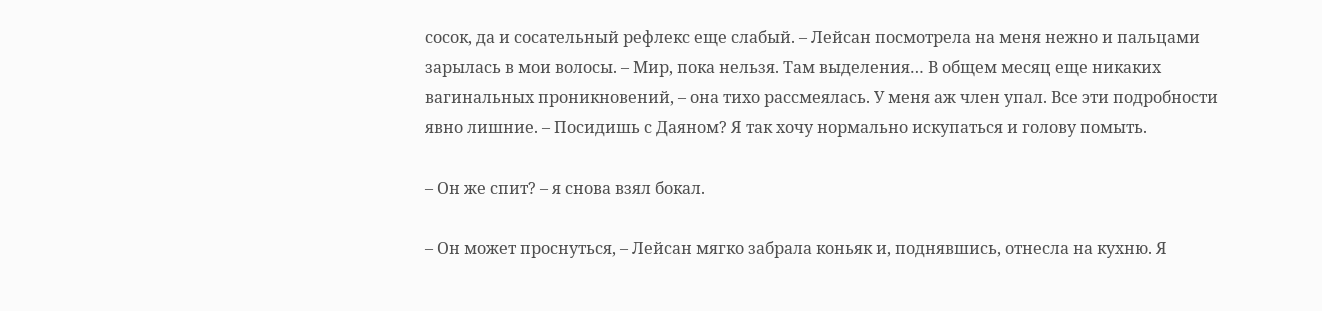сосок, да и сосательный рефлекс еще слабый. – Лейсан посмотрела на меня нежно и пальцами зарылась в мои волосы. – Мир, пока нельзя. Там выделения… В общем месяц еще никаких вагинальных проникновений, – она тихо рассмеялась. У меня аж член упал. Все эти подробности явно лишние. – Посидишь с Даяном? Я так хочу нормально искупаться и голову помыть.

– Он же спит? – я снова взял бокал.

– Он может проснуться, – Лейсан мягко забрала коньяк и, поднявшись, отнесла на кухню. Я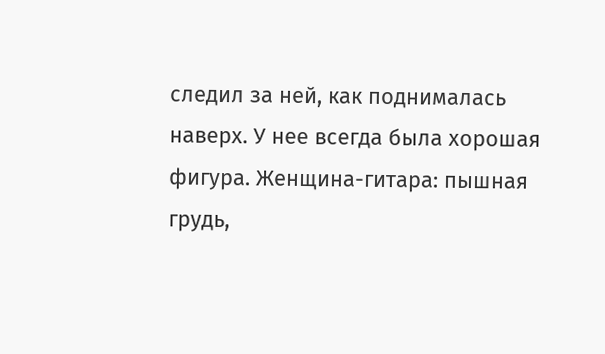следил за ней, как поднималась наверх. У нее всегда была хорошая фигура. Женщина-гитара: пышная грудь,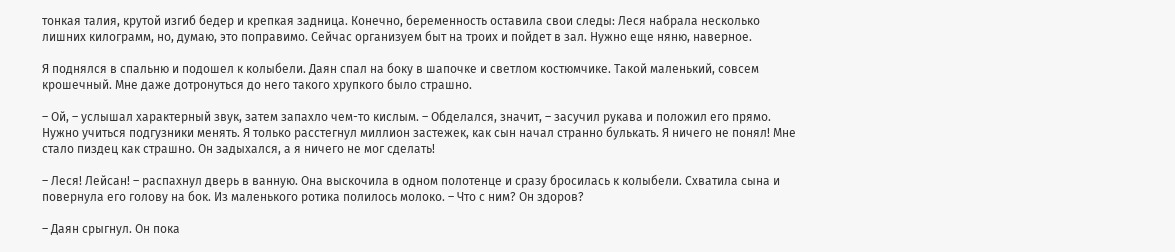тонкая талия, крутой изгиб бедер и крепкая задница. Конечно, беременность оставила свои следы: Леся набрала несколько лишних килограмм, но, думаю, это поправимо. Сейчас организуем быт на троих и пойдет в зал. Нужно еще няню, наверное.

Я поднялся в спальню и подошел к колыбели. Даян спал на боку в шапочке и светлом костюмчике. Такой маленький, совсем крошечный. Мне даже дотронуться до него такого хрупкого было страшно.

– Ой, – услышал характерный звук, затем запахло чем-то кислым. – Обделался, значит, – засучил рукава и положил его прямо. Нужно учиться подгузники менять. Я только расстегнул миллион застежек, как сын начал странно булькать. Я ничего не понял! Мне стало пиздец как страшно. Он задыхался, а я ничего не мог сделать!

– Леся! Лейсан! – распахнул дверь в ванную. Она выскочила в одном полотенце и сразу бросилась к колыбели. Схватила сына и повернула его голову на бок. Из маленького ротика полилось молоко. – Что с ним? Он здоров?

– Даян срыгнул. Он пока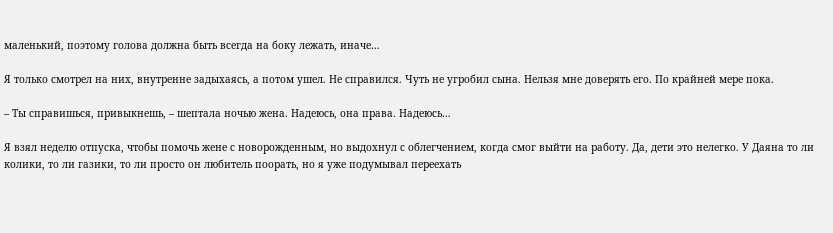маленький, поэтому голова должна быть всегда на боку лежать, иначе…

Я только смотрел на них, внутренне задыхаясь, а потом ушел. Не справился. Чуть не угробил сына. Нельзя мне доверять его. По крайней мере пока.

– Ты справишься, привыкнешь, – шептала ночью жена. Надеюсь, она права. Надеюсь…

Я взял неделю отпуска, чтобы помочь жене с новорожденным, но выдохнул с облегчением, когда смог выйти на работу. Да, дети это нелегко. У Даяна то ли колики, то ли газики, то ли просто он любитель поорать, но я уже подумывал переехать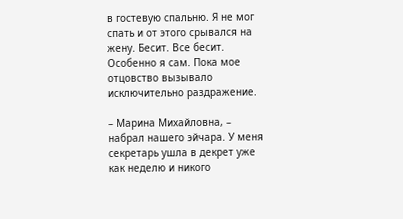в гостевую спальню. Я не мог спать и от этого срывался на жену. Бесит. Все бесит. Особенно я сам. Пока мое отцовство вызывало исключительно раздражение.

– Марина Михайловна, – набрал нашего эйчара. У меня секретарь ушла в декрет уже как неделю и никого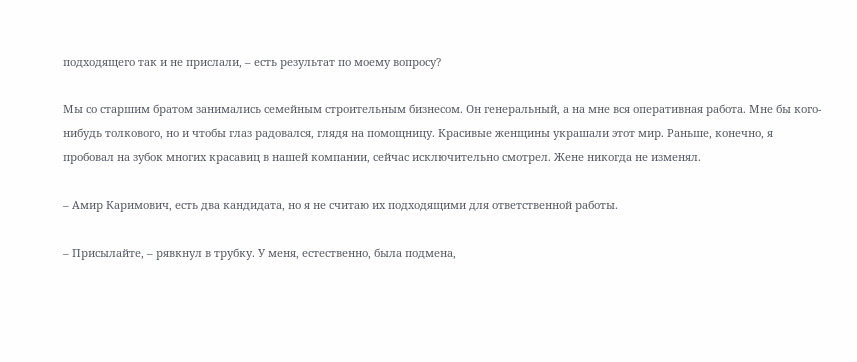подходящего так и не прислали, – есть результат по моему вопросу?

Мы со старшим братом занимались семейным строительным бизнесом. Он генеральный, а на мне вся оперативная работа. Мне бы кого-нибудь толкового, но и чтобы глаз радовался, глядя на помощницу. Красивые женщины украшали этот мир. Раньше, конечно, я пробовал на зубок многих красавиц в нашей компании, сейчас исключительно смотрел. Жене никогда не изменял.

– Амир Каримович, есть два кандидата, но я не считаю их подходящими для ответственной работы.

– Присылайте, – рявкнул в трубку. У меня, естественно, была подмена,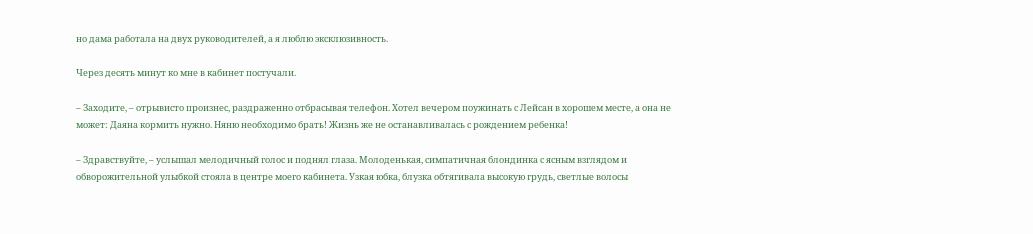но дама работала на двух руководителей, а я люблю эксклюзивность.

Через десять минут ко мне в кабинет постучали.

– Заходите, – отрывисто произнес, раздраженно отбрасывая телефон. Хотел вечером поужинать с Лейсан в хорошем месте, а она не может: Даяна кормить нужно. Няню необходимо брать! Жизнь же не останавливалась с рождением ребенка!

– Здравствуйте, – услышал мелодичный голос и поднял глаза. Молоденькая, симпатичная блондинка с ясным взглядом и обворожительной улыбкой стояла в центре моего кабинета. Узкая юбка, блузка обтягивала высокую грудь, светлые волосы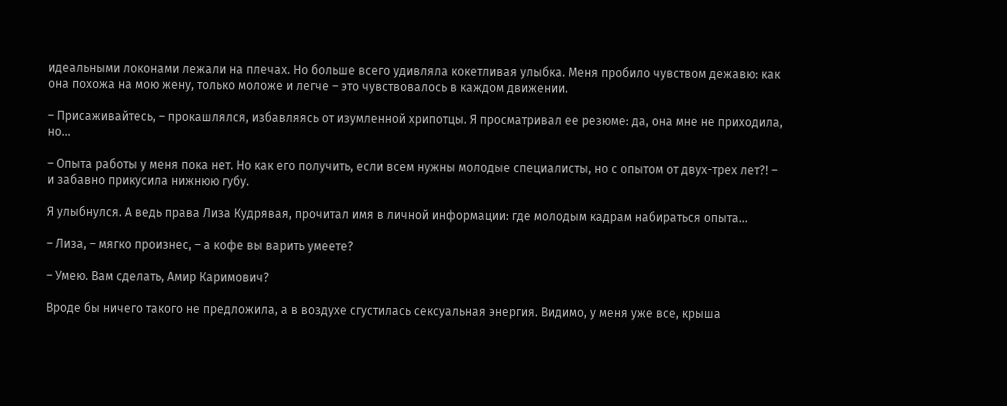идеальными локонами лежали на плечах. Но больше всего удивляла кокетливая улыбка. Меня пробило чувством дежавю: как она похожа на мою жену, только моложе и легче – это чувствовалось в каждом движении.

– Присаживайтесь, – прокашлялся, избавляясь от изумленной хрипотцы. Я просматривал ее резюме: да, она мне не приходила, но…

– Опыта работы у меня пока нет. Но как его получить, если всем нужны молодые специалисты, но с опытом от двух-трех лет?! – и забавно прикусила нижнюю губу.

Я улыбнулся. А ведь права Лиза Кудрявая, прочитал имя в личной информации: где молодым кадрам набираться опыта…

– Лиза, – мягко произнес, – а кофе вы варить умеете?

– Умею. Вам сделать, Амир Каримович?

Вроде бы ничего такого не предложила, а в воздухе сгустилась сексуальная энергия. Видимо, у меня уже все, крыша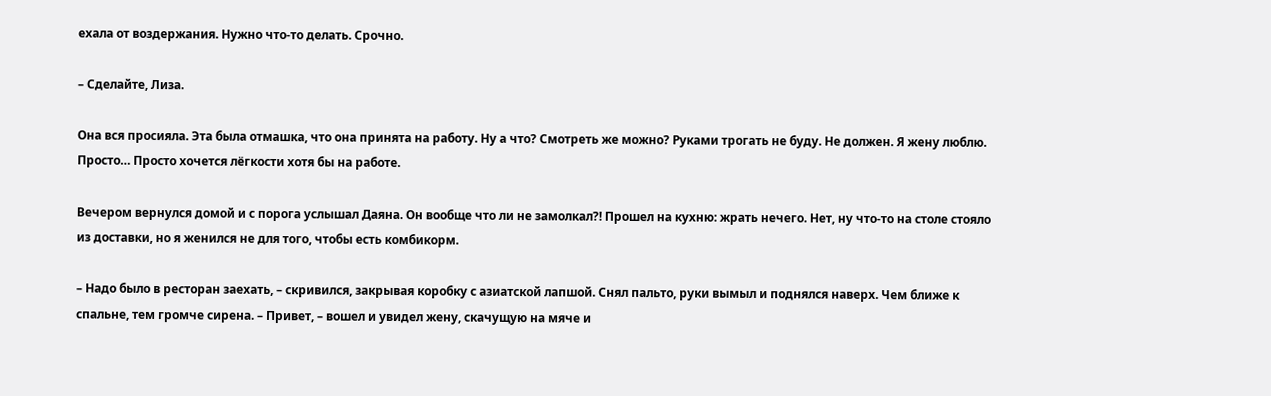ехала от воздержания. Нужно что-то делать. Срочно.

– Сделайте, Лиза.

Она вся просияла. Эта была отмашка, что она принята на работу. Ну а что? Смотреть же можно? Руками трогать не буду. Не должен. Я жену люблю. Просто… Просто хочется лёгкости хотя бы на работе.

Вечером вернулся домой и с порога услышал Даяна. Он вообще что ли не замолкал?! Прошел на кухню: жрать нечего. Нет, ну что-то на столе стояло из доставки, но я женился не для того, чтобы есть комбикорм.

– Надо было в ресторан заехать, – скривился, закрывая коробку с азиатской лапшой. Снял пальто, руки вымыл и поднялся наверх. Чем ближе к спальне, тем громче сирена. – Привет, – вошел и увидел жену, скачущую на мяче и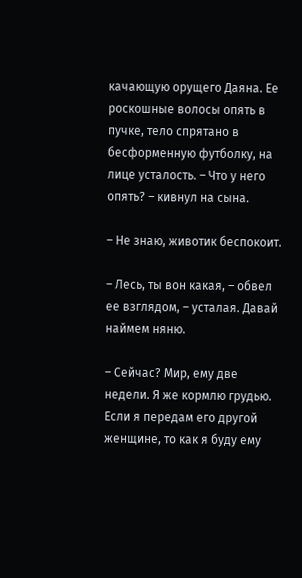качающую орущего Даяна. Ее роскошные волосы опять в пучке, тело спрятано в бесформенную футболку, на лице усталость. – Что у него опять? – кивнул на сына.

– Не знаю, животик беспокоит.

– Лесь, ты вон какая, – обвел ее взглядом, – усталая. Давай наймем няню.

– Сейчас? Мир, ему две недели. Я же кормлю грудью. Если я передам его другой женщине, то как я буду ему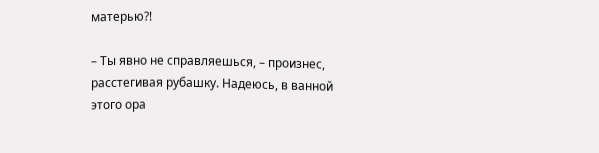матерью?!

– Ты явно не справляешься, – произнес, расстегивая рубашку. Надеюсь, в ванной этого ора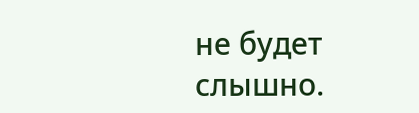не будет слышно.